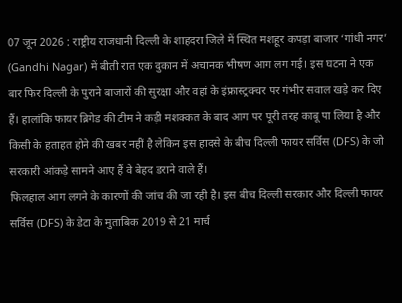07 जून 2026 : राष्ट्रीय राजधानी दिल्ली के शाहदरा जिले में स्थित मशहूर कपड़ा बाजार ‘गांधी नगर’ (Gandhi Nagar) में बीती रात एक दुकान में अचानक भीषण आग लग गई। इस घटना ने एक बार फिर दिल्ली के पुराने बाजारों की सुरक्षा और वहां के इंफ्रास्ट्रक्चर पर गंभीर सवाल खड़े कर दिए हैं। हालांकि फायर ब्रिगेड की टीम ने कड़ी मशक्कत के बाद आग पर पूरी तरह काबू पा लिया है और किसी के हताहत होने की खबर नहीं है लेकिन इस हादसे के बीच दिल्ली फायर सर्विस (DFS) के जो सरकारी आंकड़े सामने आए हैं वे बेहद डराने वाले हैं।
फिलहाल आग लगने के कारणों की जांच की जा रही है। इस बीच दिल्ली सरकार और दिल्ली फायर सर्विस (DFS) के डेटा के मुताबिक 2019 से 21 मार्च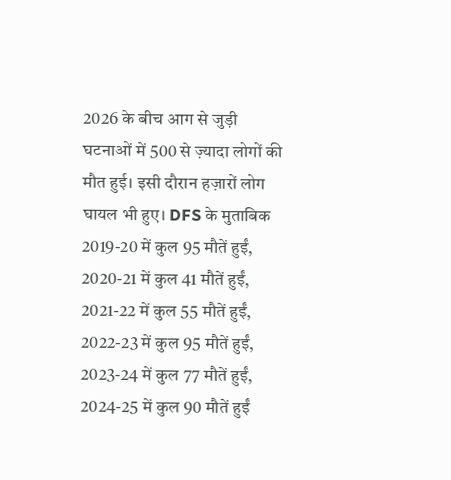2026 के बीच आग से जुड़ी घटनाओं में 500 से ज़्यादा लोगों की मौत हुई। इसी दौरान हज़ारों लोग घायल भी हुए। DFS के मुताबिक 2019-20 में कुल 95 मौतें हुईं, 2020-21 में कुल 41 मौतें हुईं, 2021-22 में कुल 55 मौतें हुईं, 2022-23 में कुल 95 मौतें हुईं, 2023-24 में कुल 77 मौतें हुईं, 2024-25 में कुल 90 मौतें हुईं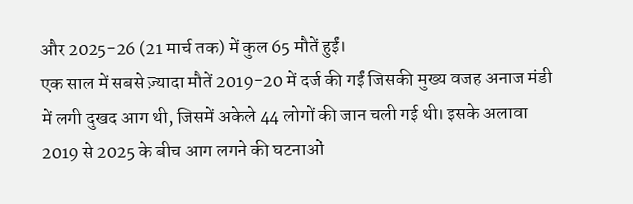और 2025-26 (21 मार्च तक) में कुल 65 मौतें हुईं।
एक साल में सबसे ज़्यादा मौतें 2019-20 में दर्ज की गईं जिसकी मुख्य वजह अनाज मंडी में लगी दुखद आग थी, जिसमें अकेले 44 लोगों की जान चली गई थी। इसके अलावा 2019 से 2025 के बीच आग लगने की घटनाओं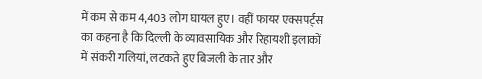में कम से कम 4,403 लोग घायल हुए। वहीं फायर एक्सपर्ट्स का कहना है कि दिल्ली के व्यावसायिक और रिहायशी इलाकों में संकरी गलियां, लटकते हुए बिजली के तार और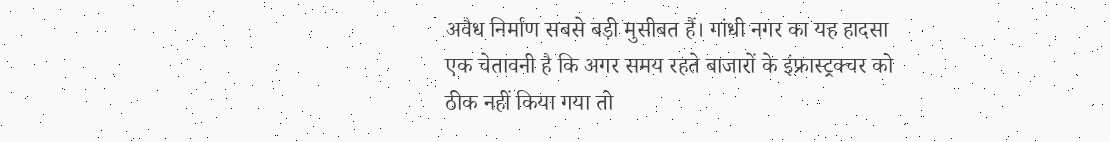अवैध निर्माण सबसे बड़ी मुसीबत हैं। गांधी नगर का यह हादसा एक चेतावनी है कि अगर समय रहते बाजारों के इंफ्रास्ट्रक्चर को ठीक नहीं किया गया तो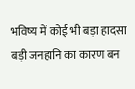भविष्य में कोई भी बड़ा हादसा बड़ी जनहानि का कारण बन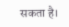सकता है।